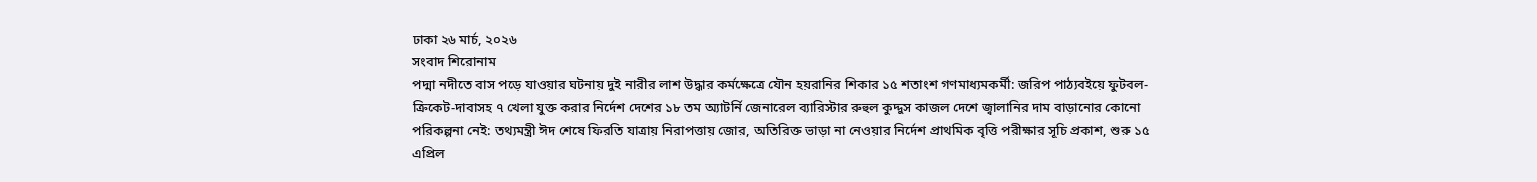ঢাকা ২৬ মার্চ, ২০২৬
সংবাদ শিরোনাম
পদ্মা নদীতে বাস পড়ে যাওয়ার ঘটনায় দুই নারীর লাশ উদ্ধার কর্মক্ষেত্রে যৌন হয়রানির শিকার ১৫ শতাংশ গণমাধ্যমকর্মী: জরিপ পাঠ্যবইয়ে ফুটবল-ক্রিকেট-দাবাসহ ৭ খেলা যুক্ত করার নির্দেশ দেশের ১৮ তম অ্যাটর্নি জেনারেল ব্যারিস্টার রুহুল কুদ্দুস কাজল দেশে জ্বালানির দাম বাড়ানোর কোনো পরিকল্পনা নেই: তথ্যমন্ত্রী ঈদ শেষে ফিরতি যাত্রায় নিরাপত্তায় জোর, অতিরিক্ত ভাড়া না নেওয়ার নির্দেশ প্রাথমিক বৃত্তি পরীক্ষার সূচি প্রকাশ, শুরু ১৫ এপ্রিল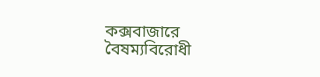কক্সবাজারে বৈষম্যবিরোধী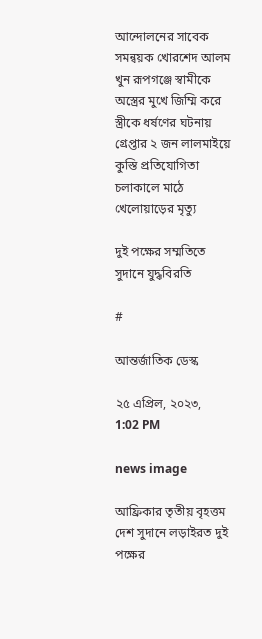আন্দোলনের সাবেক সমন্বয়ক খোরশেদ আলম খুন রূপগঞ্জে স্বামীকে অস্ত্রের মুখে জিম্মি করে স্ত্রীকে ধর্ষণের ঘটনায় গ্রেপ্তার ২ জন লালমাইয়ে কুস্তি প্রতিযোগিতা চলাকালে মাঠে খেলোয়াড়ের মৃত্যু

দুই পক্ষের সম্মতিতে সুদানে যুদ্ধবিরতি

#

আন্তর্জাতিক ডেস্ক

২৫ এপ্রিল, ২০২৩,  1:02 PM

news image

আফ্রিকার তৃতীয় বৃহত্তম দেশ সুদানে লড়াইরত দুই পক্ষের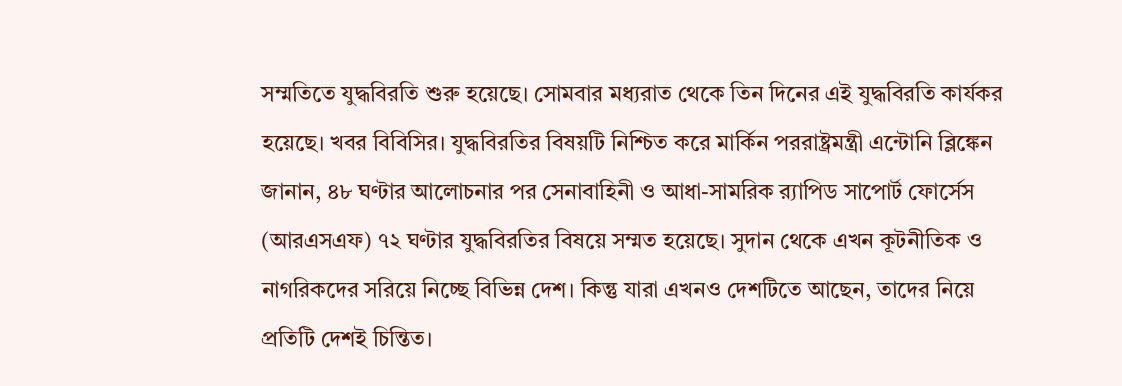সম্মতিতে যুদ্ধবিরতি শুরু হয়েছে। সোমবার মধ্যরাত থেকে তিন দিনের এই যুদ্ধবিরতি কার্যকর হয়েছে। খবর বিবিসির। যুদ্ধবিরতির বিষয়টি নিশ্চিত করে মার্কিন পররাষ্ট্রমন্ত্রী এন্টোনি ব্লিঙ্কেন জানান, ৪৮ ঘণ্টার আলোচনার পর সেনাবাহিনী ও আধা-সামরিক র‌্যাপিড সাপোর্ট ফোর্সেস (আরএসএফ) ৭২ ঘণ্টার যুদ্ধবিরতির বিষয়ে সম্মত হয়েছে। সুদান থেকে এখন কূটনীতিক ও নাগরিকদের সরিয়ে নিচ্ছে বিভিন্ন দেশ। কিন্তু যারা এখনও দেশটিতে আছেন, তাদের নিয়ে প্রতিটি দেশই চিন্তিত।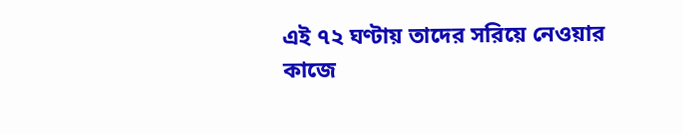এই ৭২ ঘণ্টায় তাদের সরিয়ে নেওয়ার কাজে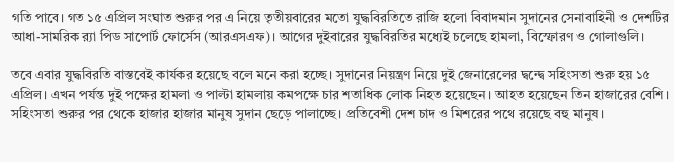গতি পাবে। গত ১৫ এপ্রিল সংঘাত শুরুর পর এ নিয়ে তৃতীয়বারের মতো যুদ্ধবিরতিতে রাজি হলো বিবাদমান সুদানের সেনাবাহিনী ও দেশটির আধা-সামরিক র‌্যা পিড সাপোর্ট ফোর্সেস (আরএসএফ)। আগের দুইবারের যুদ্ধবিরতির মধ্যেই চলেছে হামলা, বিস্ফোরণ ও গোলাগুলি।

তবে এবার যুদ্ধবিরতি বাস্তবেই কার্যকর হয়েছে বলে মনে করা হচ্ছে। সুদানের নিয়ন্ত্রণ নিয়ে দুই জেনারেলের দ্বন্দ্বে সহিংসতা শুরু হয় ১৫ এপ্রিল। এখন পর্যন্ত দুই পক্ষের হামলা ও পাল্টা হামলায় কমপক্ষে চার শতাধিক লোক নিহত হয়েছেন। আহত হয়েছেন তিন হাজারের বেশি। সহিংসতা শুরুর পর থেকে হাজার হাজার মানুষ সুদান ছেড়ে পালাচ্ছে। প্রতিবেশী দেশ চাদ ও মিশরের পথে রয়েছে বহু মানুষ।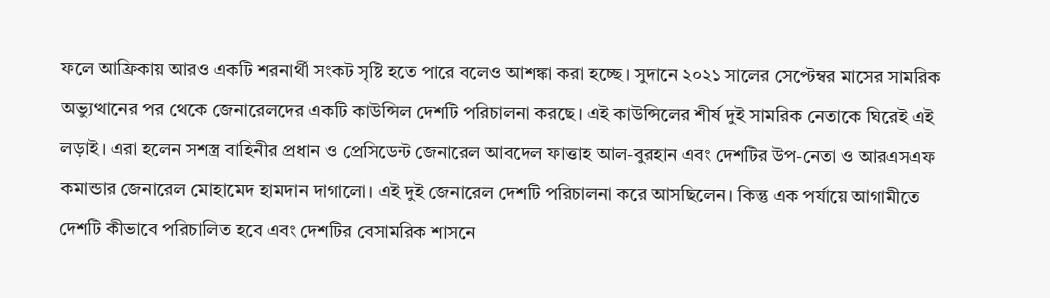ফলে আফ্রিকায় আরও একটি শরনার্থী সংকট সৃষ্টি হতে পারে বলেও আশঙ্কা করা হচ্ছে। সুদানে ২০২১ সালের সেপ্টেম্বর মাসের সামরিক অভ্যুত্থানের পর থেকে জেনারেলদের একটি কাউন্সিল দেশটি পরিচালনা করছে। এই কাউন্সিলের শীর্ষ দুই সামরিক নেতাকে ঘিরেই এই লড়াই। এরা হলেন সশস্ত্র বাহিনীর প্রধান ও প্রেসিডেন্ট জেনারেল আবদেল ফাত্তাহ আল-বুরহান এবং দেশটির উপ-নেতা ও আরএসএফ কমান্ডার জেনারেল মোহামেদ হামদান দাগালো। এই দুই জেনারেল দেশটি পরিচালনা করে আসছিলেন। কিন্তু এক পর্যায়ে আগামীতে দেশটি কীভাবে পরিচালিত হবে এবং দেশটির বেসামরিক শাসনে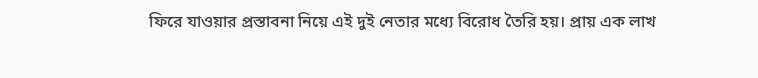ফিরে যাওয়ার প্রস্তাবনা নিয়ে এই দুই নেতার মধ্যে বিরোধ তৈরি হয়। প্রায় এক লাখ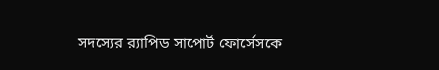সদস্যের র‍্যাপিড সাপোর্ট ফোর্সেসকে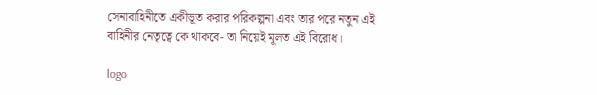সেনাবাহিনীতে একীভূত করার পরিকল্পনা এবং তার পরে নতুন এই বাহিনীর নেতৃত্বে কে থাকবে- তা নিয়েই মূলত এই বিরোধ।

logo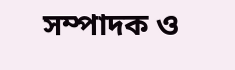সম্পাদক ও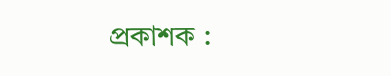প্রকাশক :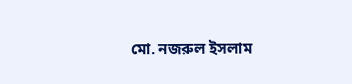মো. নজরুল ইসলাম